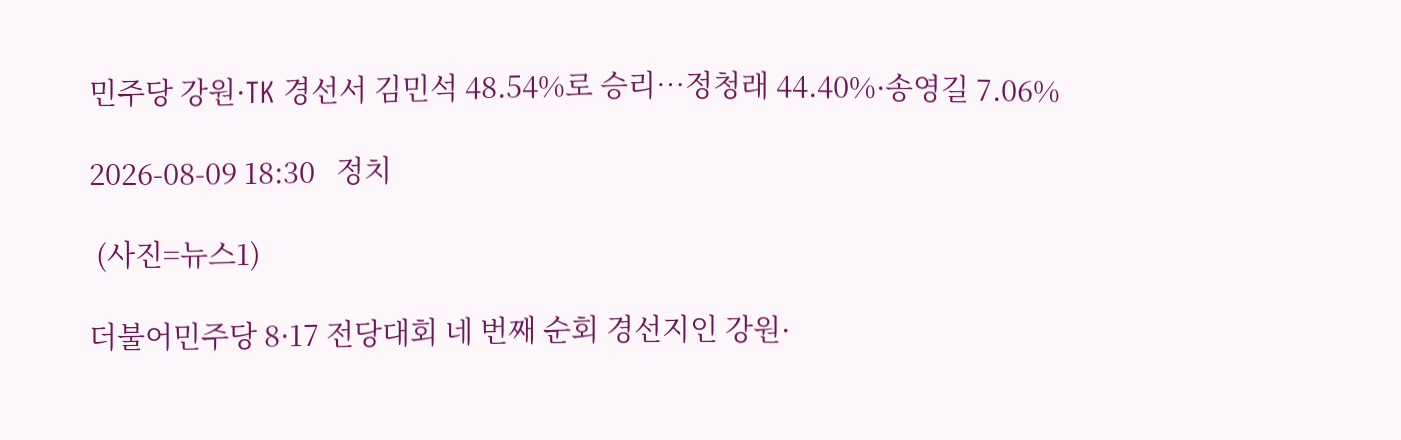민주당 강원·TK 경선서 김민석 48.54%로 승리…정청래 44.40%·송영길 7.06%

2026-08-09 18:30   정치

 (사진=뉴스1)

더불어민주당 8·17 전당대회 네 번째 순회 경선지인 강원·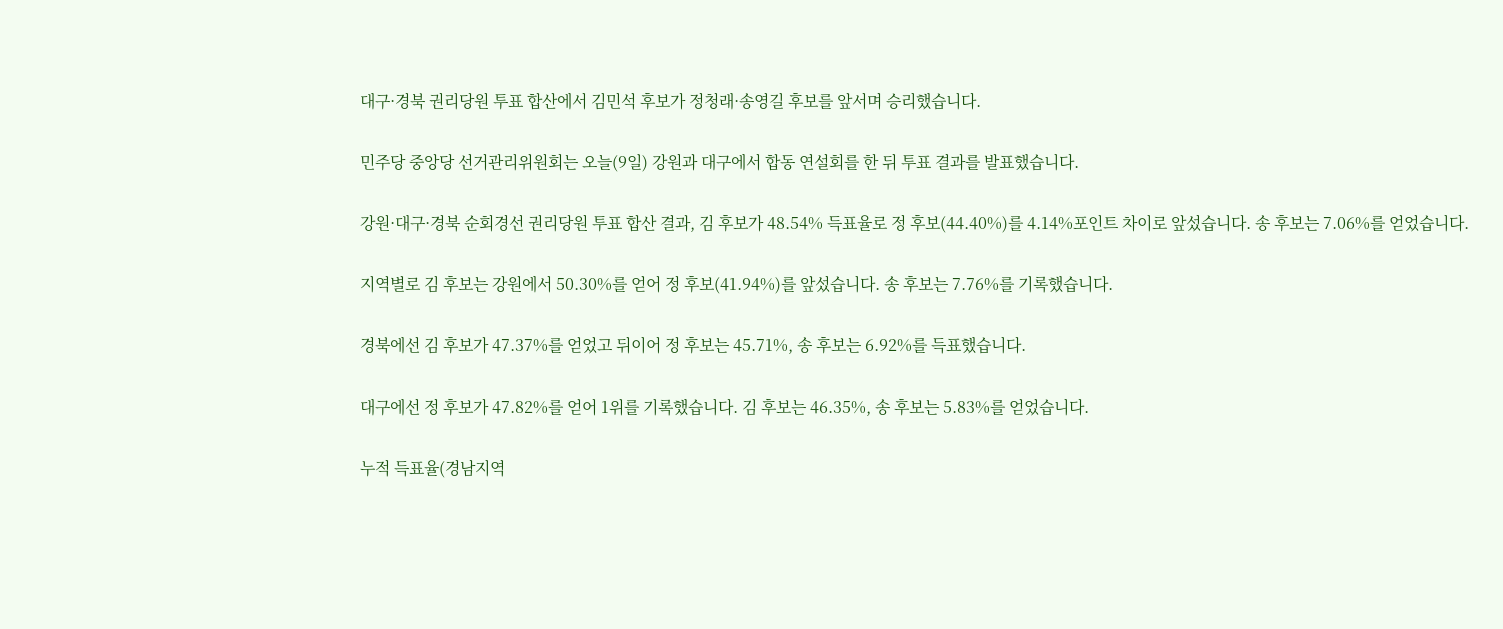대구·경북 권리당원 투표 합산에서 김민석 후보가 정청래·송영길 후보를 앞서며 승리했습니다.

민주당 중앙당 선거관리위원회는 오늘(9일) 강원과 대구에서 합동 연설회를 한 뒤 투표 결과를 발표했습니다.

강원·대구·경북 순회경선 권리당원 투표 합산 결과, 김 후보가 48.54% 득표율로 정 후보(44.40%)를 4.14%포인트 차이로 앞섰습니다. 송 후보는 7.06%를 얻었습니다.

지역별로 김 후보는 강원에서 50.30%를 얻어 정 후보(41.94%)를 앞섰습니다. 송 후보는 7.76%를 기록했습니다.

경북에선 김 후보가 47.37%를 얻었고 뒤이어 정 후보는 45.71%, 송 후보는 6.92%를 득표했습니다.

대구에선 정 후보가 47.82%를 얻어 1위를 기록했습니다. 김 후보는 46.35%, 송 후보는 5.83%를 얻었습니다.

누적 득표율(경남지역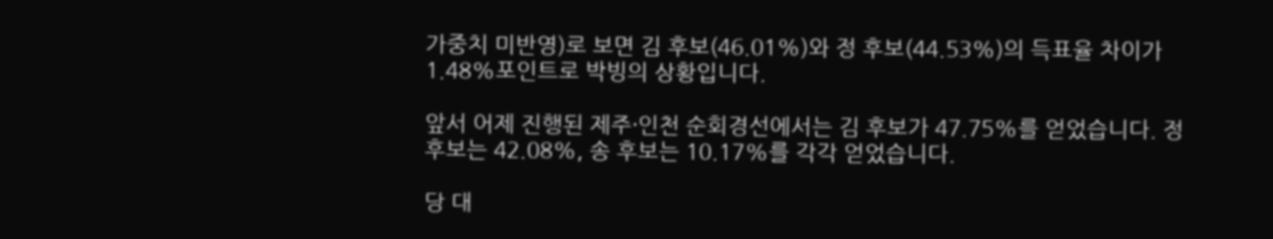가중치 미반영)로 보면 김 후보(46.01%)와 정 후보(44.53%)의 득표율 차이가 1.48%포인트로 박빙의 상황입니다.

앞서 어제 진행된 제주·인천 순회경선에서는 김 후보가 47.75%를 얻었습니다. 정 후보는 42.08%, 송 후보는 10.17%를 각각 얻었습니다.

당 대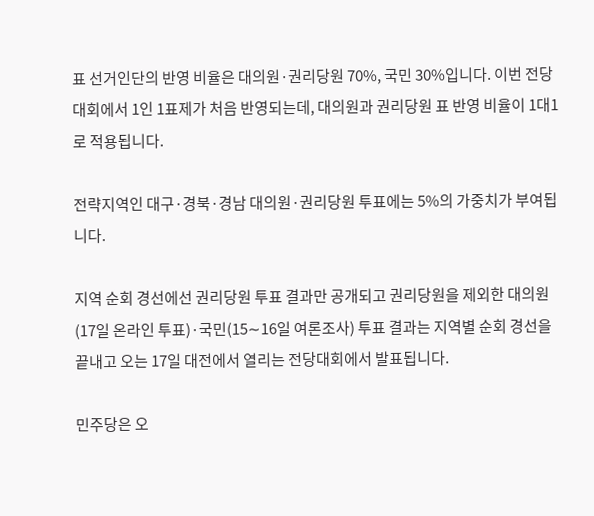표 선거인단의 반영 비율은 대의원·권리당원 70%, 국민 30%입니다. 이번 전당대회에서 1인 1표제가 처음 반영되는데, 대의원과 권리당원 표 반영 비율이 1대1로 적용됩니다.

전략지역인 대구·경북·경남 대의원·권리당원 투표에는 5%의 가중치가 부여됩니다.

지역 순회 경선에선 권리당원 투표 결과만 공개되고 권리당원을 제외한 대의원(17일 온라인 투표)·국민(15∼16일 여론조사) 투표 결과는 지역별 순회 경선을 끝내고 오는 17일 대전에서 열리는 전당대회에서 발표됩니다.

민주당은 오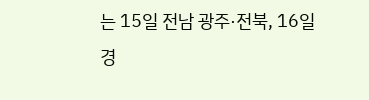는 15일 전남 광주·전북, 16일 경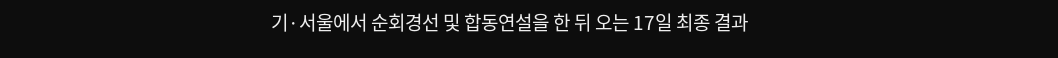기·서울에서 순회경선 및 합동연설을 한 뒤 오는 17일 최종 결과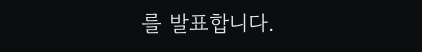를 발표합니다.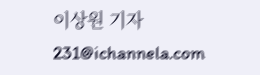이상원 기자 231@ichannela.com